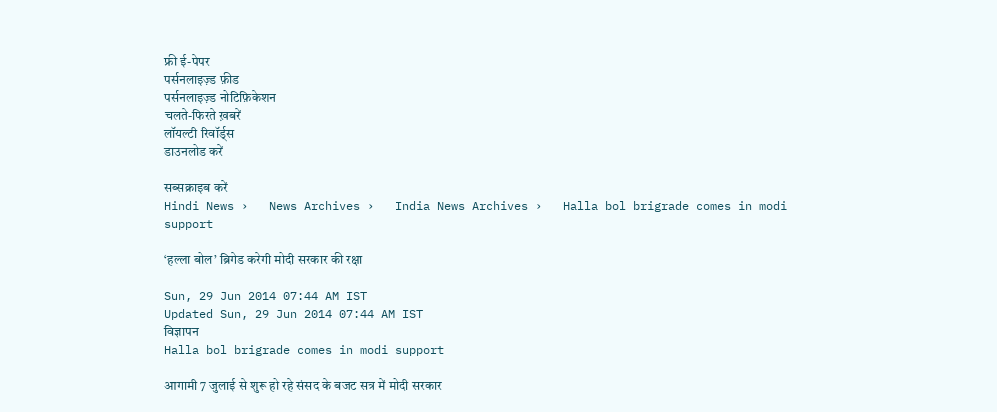फ्री ई-पेपर
पर्सनलाइज़्ड फ़ीड
पर्सनलाइज़्ड नोटिफ़िकेशन
चलते-फिरते ख़बरें
लॉयल्टी रिवॉर्ड्स
डाउनलोड करें

सब्सक्राइब करें
Hindi News ›   News Archives ›   India News Archives ›   Halla bol brigrade comes in modi support

‘हल्ला बोल’ ब्रिगेड करेगी मोदी सरकार की रक्षा

Sun, 29 Jun 2014 07:44 AM IST
Updated Sun, 29 Jun 2014 07:44 AM IST
विज्ञापन
Halla bol brigrade comes in modi support

आगामी 7 जुलाई से शुरू हो रहे संसद के बजट सत्र में मोदी सरकार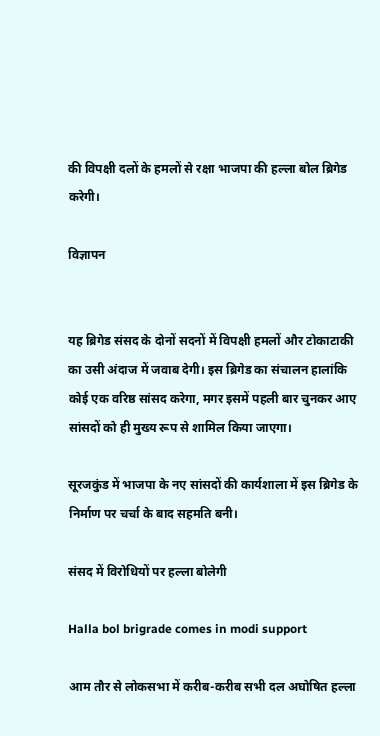की विपक्षी दलों के हमलों से रक्षा भाजपा की हल्ला बोल ब्रिगेड करेगी।

विज्ञापन


यह ब्रिगेड संसद के दोनों सदनों में विपक्षी हमलों और टोकाटाकी का उसी अंदाज में जवाब देगी। इस ब्रिगेड का संचालन हालांकि कोई एक वरिष्ठ सांसद करेगा, मगर इसमें पहली बार चुनकर आए सांसदों को ही मुख्य रूप से शामिल किया जाएगा।

सूरजकुंड में भाजपा के नए सांसदों की कार्यशाला में इस ब्रिगेड के निर्माण पर चर्चा के बाद सहमति बनी।

संसद में विरोधियों पर हल्‍ला बोलेगी

Halla bol brigrade comes in modi support

आम तौर से लोकसभा में करीब-करीब सभी दल अघोषित हल्ला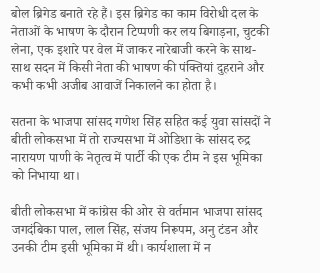बोल ब्रिगेड बनाते रहे हैं। इस ब्रिगेड का काम विरोधी दल के नेताओं के भाषण के दौरान टिप्पणी कर लय बिगाड़ना, चुटकी लेना, एक इशारे पर वेल में जाकर नारेबाजी करने के साथ-साथ सदन में किसी नेता की भाषण की पंक्तियां दुहराने और कभी कभी अजीब आवाजें निकालने का होता है।

सतना के भाजपा सांसद गणेश सिंह सहित कई युवा सांसदों ने बीती लोकसभा में तो राज्यसभा में ओडिशा के सांसद रुद्र नारायण पाणी के नेतृत्व में पार्टी की एक टीम ने इस भूमिका को निभाया था।

बीती लोकसभा में कांग्रेस की ओर से वर्तमान भाजपा सांसद जगदंबिका पाल, लाल सिंह, संजय निरूपम, अनु टंडन और उनकी टीम इसी भूमिका में थी। कार्यशाला में न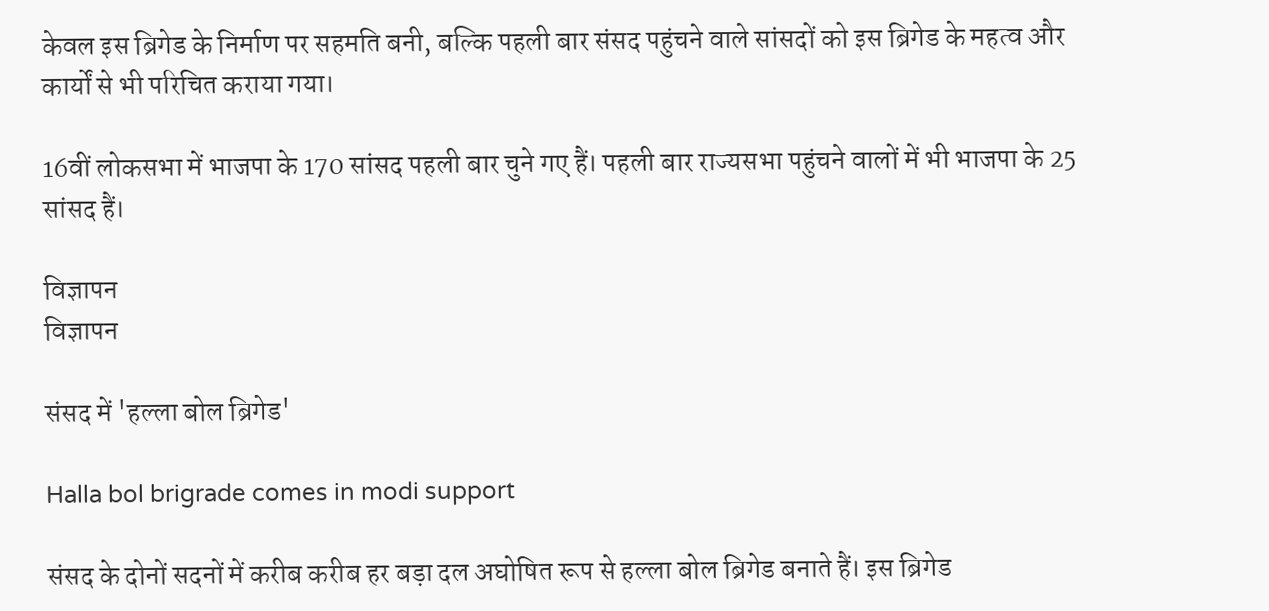केवल इस ब्रिगेड के निर्माण पर सहमति बनी, बल्कि पहली बार संसद पहुंचने वाले सांसदों को इस ब्रिगेड के महत्व और कार्यों से भी परिचित कराया गया।

16वीं लोकसभा में भाजपा के 170 सांसद पहली बार चुने गए हैं। पहली बार राज्यसभा पहुंचने वालों में भी भाजपा के 25 सांसद हैं।

विज्ञापन
विज्ञापन

संसद में 'हल्ला बोल ब्रिगेड'

Halla bol brigrade comes in modi support

संसद के दोनों सदनों में करीब करीब हर बड़ा दल अघोषित रूप से हल्ला बोल ब्रिगेड बनाते हैं। इस ब्रिगेड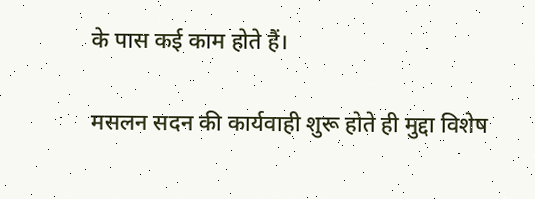के पास कई काम होते हैं।

मसलन सदन की कार्यवाही शुरू होते ही मुद्दा विशेष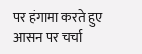पर हंगामा करते हुए आसन पर चर्चा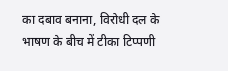का दबाव बनाना, विरोधी दल के भाषण के बीच में टीका टिप्पणी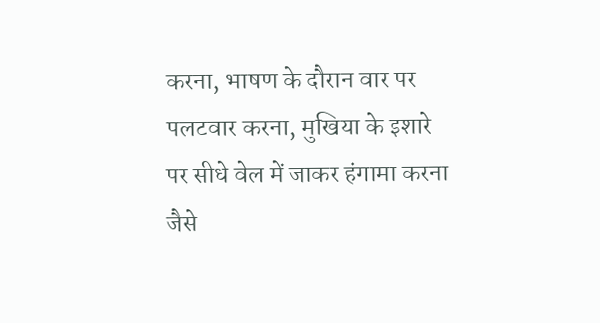करना, भाषण के दौरान वार पर पलटवार करना, मुखिया के इशारे पर सीधे वेल में जाकर हंगामा करना जैसे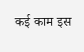कई काम इस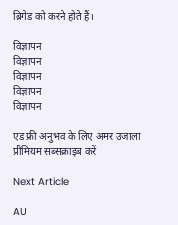ब्रिगेड को करने होते हैं।

विज्ञापन
विज्ञापन
विज्ञापन
विज्ञापन
विज्ञापन

एड फ्री अनुभव के लिए अमर उजाला प्रीमियम सब्सक्राइब करें

Next Article

AU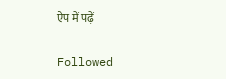ऐप में पढ़ें

Followed